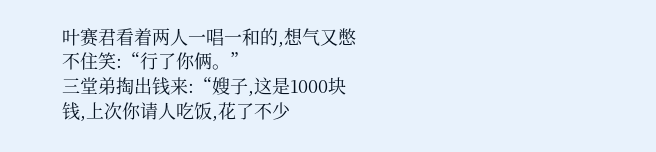叶赛君看着两人一唱一和的,想气又憋不住笑:“行了你俩。”
三堂弟掏出钱来:“嫂子,这是1000块钱,上次你请人吃饭,花了不少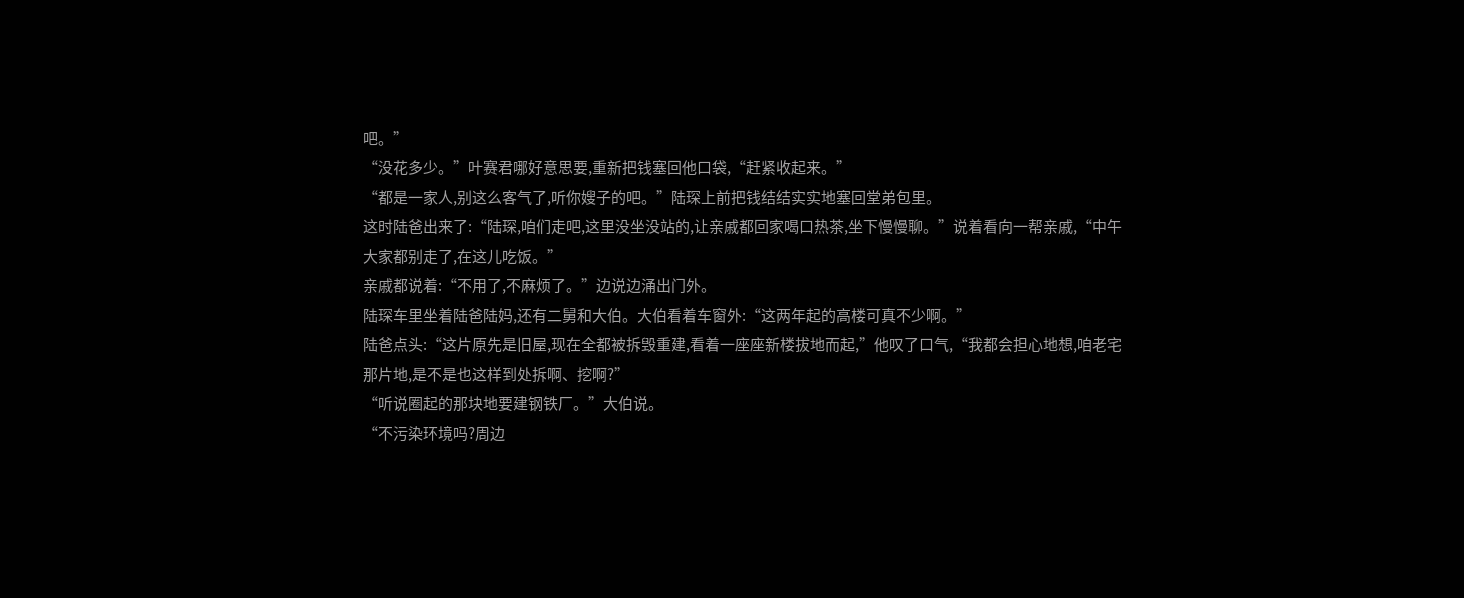吧。”
“没花多少。”叶赛君哪好意思要,重新把钱塞回他口袋,“赶紧收起来。”
“都是一家人,别这么客气了,听你嫂子的吧。”陆琛上前把钱结结实实地塞回堂弟包里。
这时陆爸出来了:“陆琛,咱们走吧,这里没坐没站的,让亲戚都回家喝口热茶,坐下慢慢聊。”说着看向一帮亲戚,“中午大家都别走了,在这儿吃饭。”
亲戚都说着:“不用了,不麻烦了。”边说边涌出门外。
陆琛车里坐着陆爸陆妈,还有二舅和大伯。大伯看着车窗外:“这两年起的高楼可真不少啊。”
陆爸点头:“这片原先是旧屋,现在全都被拆毁重建,看着一座座新楼拔地而起,”他叹了口气,“我都会担心地想,咱老宅那片地,是不是也这样到处拆啊、挖啊?”
“听说圈起的那块地要建钢铁厂。”大伯说。
“不污染环境吗?周边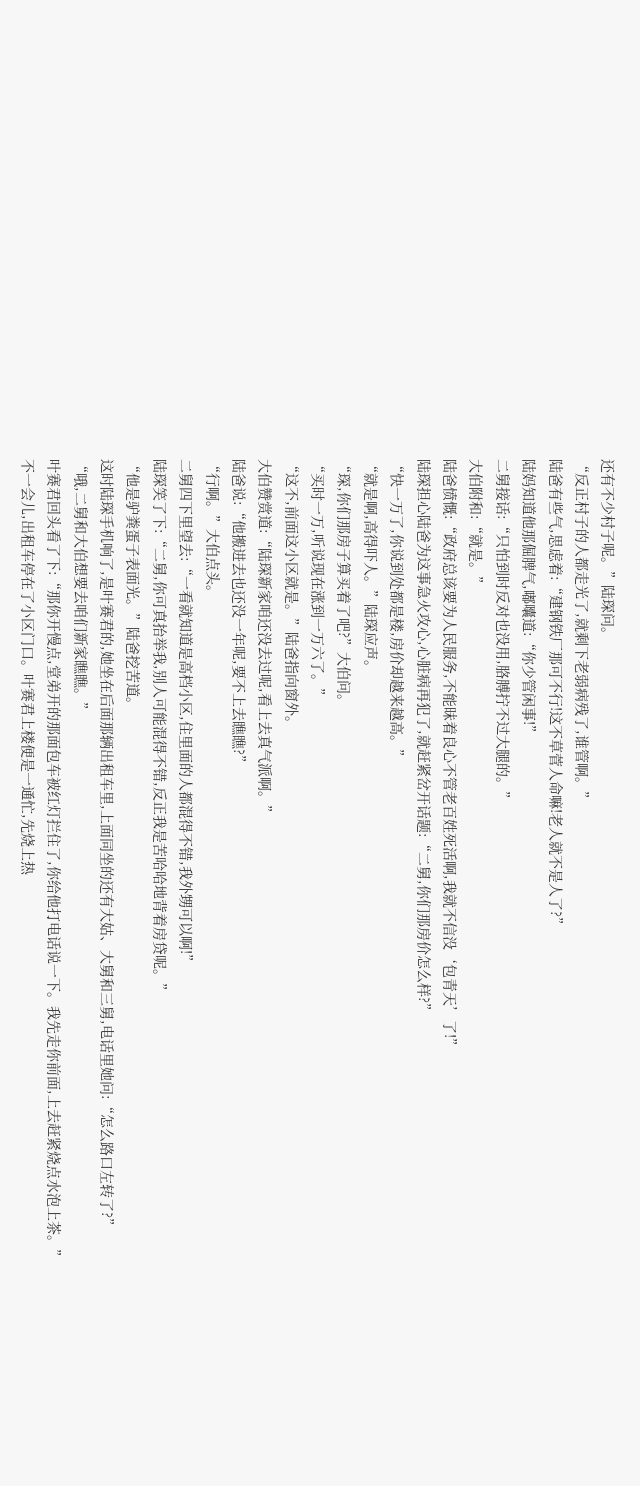还有不少村子呢。”陆琛问。
“反正村子的人都走光了,就剩下老弱病残了,谁管啊。”
陆爸有些气,思虑着:“建钢铁厂那可不行!这不草菅人命嘛!老人就不是人了?”
陆妈知道他那倔脾气,嘟囔道:“你少管闲事!”
二舅接话:“只怕到时反对也没用,胳膊拧不过大腿的。”
大伯附和:“就是。”
陆爸愤慨:“政府总该要为人民服务,不能昧着良心不管老百姓死活啊,我就不信没‘包青天’了!”
陆琛担心陆爸为这事急火攻心,心脏病再犯了,就赶紧岔开话题:“二舅,你们那房价怎么样?”
“快一万了,你说到处都是楼,房价却越来越高。”
“就是啊,高得吓人。”陆琛应声。
“琛,你们那房子算买着了吧?”大伯问。
“买时一万,听说现在涨到一万六了。”
“这不,前面这小区就是。”陆爸指向窗外。
大伯赞赏道:“陆琛新家咱还没去过呢,看上去真气派啊。”
陆爸说:“他搬进去也还没一年呢,要不上去瞧瞧?”
“行啊。”大伯点头。
二舅四下里望去:“一看就知道是高档小区,住里面的人都混得不错,我外甥可以啊!”
陆琛笑了下:“二舅,你可真抬举我,别人可能混得不错,反正我是苦哈哈地背着房贷呢。”
“他是驴粪蛋子表面光。”陆爸挖苦道。
这时陆琛手机响了,是叶赛君的,她坐在后面那辆出租车里,上面同坐的还有大姑、大舅和三舅,电话里她问:“怎么路口左转了?”
“哦,二舅和大伯想要去咱们新家瞧瞧。”
叶赛君回头看了下:“那你开慢点,堂弟开的那面包车被红灯拦住了,你给他打电话说一下。我先走你前面,上去赶紧烧点水泡上茶。”
不一会儿,出租车停在了小区门口。叶赛君上楼便是一通忙,先烧上热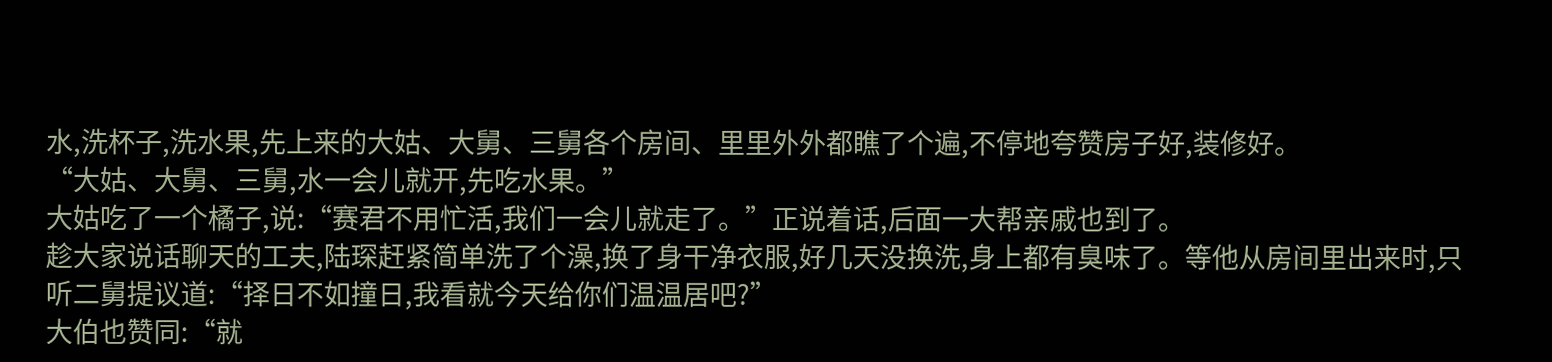水,洗杯子,洗水果,先上来的大姑、大舅、三舅各个房间、里里外外都瞧了个遍,不停地夸赞房子好,装修好。
“大姑、大舅、三舅,水一会儿就开,先吃水果。”
大姑吃了一个橘子,说:“赛君不用忙活,我们一会儿就走了。”正说着话,后面一大帮亲戚也到了。
趁大家说话聊天的工夫,陆琛赶紧简单洗了个澡,换了身干净衣服,好几天没换洗,身上都有臭味了。等他从房间里出来时,只听二舅提议道:“择日不如撞日,我看就今天给你们温温居吧?”
大伯也赞同:“就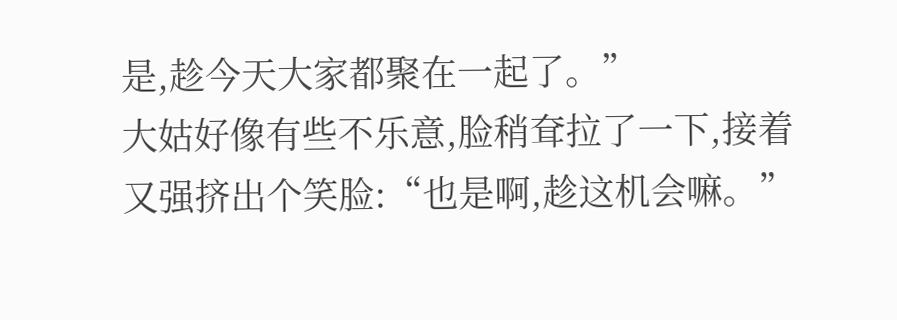是,趁今天大家都聚在一起了。”
大姑好像有些不乐意,脸稍耷拉了一下,接着又强挤出个笑脸:“也是啊,趁这机会嘛。”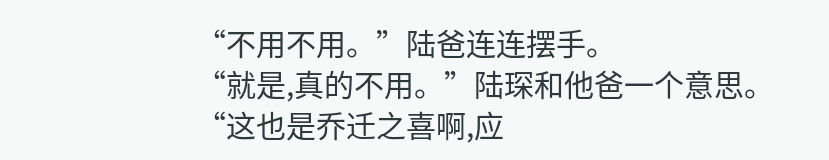“不用不用。”陆爸连连摆手。
“就是,真的不用。”陆琛和他爸一个意思。
“这也是乔迁之喜啊,应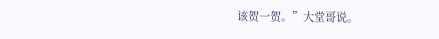该贺一贺。”大堂哥说。